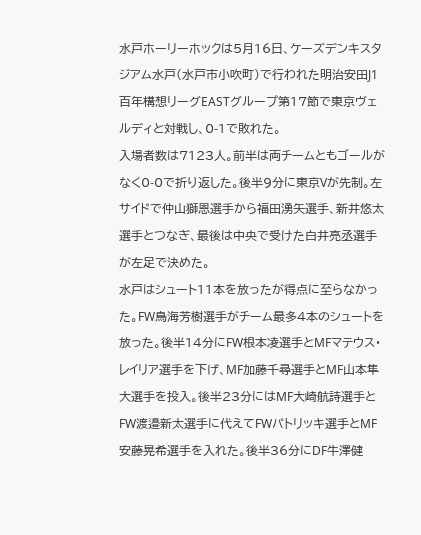水戸ホーリーホックは5月16日、ケーズデンキスタジアム水戸(水戸市小吹町)で行われた明治安田J1百年構想リーグEASTグループ第17節で東京ヴェルディと対戦し、0-1で敗れた。
入場者数は7123人。前半は両チームともゴールがなく0-0で折り返した。後半9分に東京Vが先制。左サイドで仲山獅恩選手から福田湧矢選手、新井悠太選手とつなぎ、最後は中央で受けた白井亮丞選手が左足で決めた。
水戸はシュート11本を放ったが得点に至らなかった。FW鳥海芳樹選手がチーム最多4本のシュートを放った。後半14分にFW根本凌選手とMFマテウス・レイリア選手を下げ、MF加藤千尋選手とMF山本隼大選手を投入。後半23分にはMF大崎航詩選手とFW渡邉新太選手に代えてFWパトリッキ選手とMF安藤晃希選手を入れた。後半36分にDF牛澤健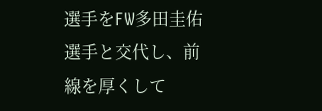選手をFW多田圭佑選手と交代し、前線を厚くして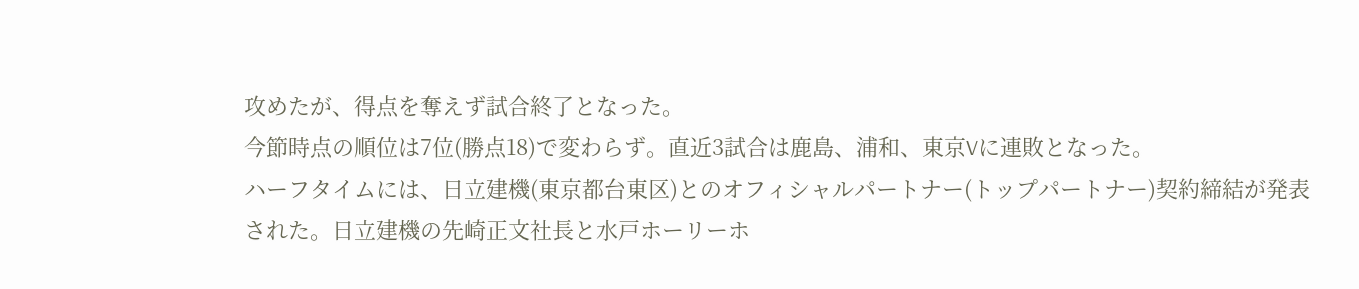攻めたが、得点を奪えず試合終了となった。
今節時点の順位は7位(勝点18)で変わらず。直近3試合は鹿島、浦和、東京Vに連敗となった。
ハーフタイムには、日立建機(東京都台東区)とのオフィシャルパートナー(トップパートナー)契約締結が発表された。日立建機の先崎正文社長と水戸ホーリーホ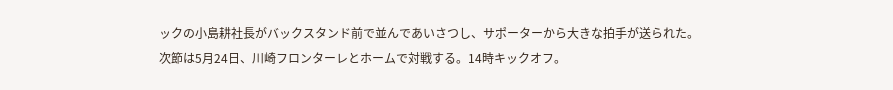ックの小島耕社長がバックスタンド前で並んであいさつし、サポーターから大きな拍手が送られた。
次節は5月24日、川崎フロンターレとホームで対戦する。14時キックオフ。